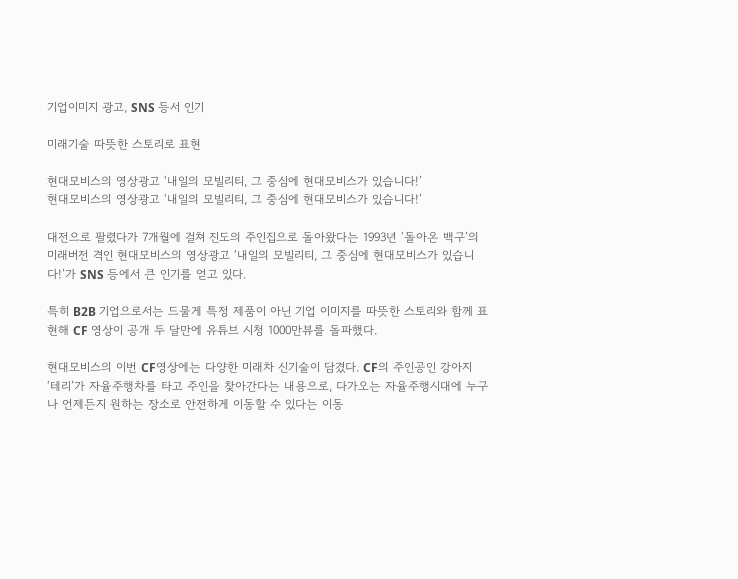기업이미지 광고, SNS 등서 인기

미래기술 따뜻한 스토리로 표현

현대모비스의 영상광고 ‘내일의 모빌리티, 그 중심에 현대모비스가 있습니다!’
현대모비스의 영상광고 ‘내일의 모빌리티, 그 중심에 현대모비스가 있습니다!’

대전으로 팔렸다가 7개월에 걸쳐 진도의 주인집으로 돌아왔다는 1993년 ‘돌아온 백구’의 미래버전 격인 현대모비스의 영상광고 ‘내일의 모빌리티, 그 중심에 현대모비스가 있습니다!’가 SNS 등에서 큰 인기를 얻고 있다.

특히 B2B 기업으로서는 드물게 특정 제품이 아닌 기업 이미지를 따뜻한 스토리와 함께 표현해 CF 영상이 공개 두 달만에 유튜브 시청 1000만뷰를 돌파했다.

현대모비스의 이번 CF영상에는 다양한 미래차 신기술이 담겼다. CF의 주인공인 강아지 ‘테리’가 자율주행차를 타고 주인을 찾아간다는 내용으로, 다가오는 자율주행시대에 누구나 언제든지 원하는 장소로 안전하게 이동할 수 있다는 이동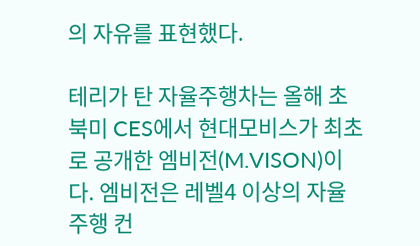의 자유를 표현했다.

테리가 탄 자율주행차는 올해 초 북미 CES에서 현대모비스가 최초로 공개한 엠비전(M.VISON)이다. 엠비전은 레벨4 이상의 자율주행 컨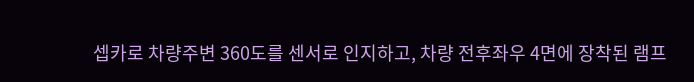셉카로 차량주변 360도를 센서로 인지하고, 차량 전후좌우 4면에 장착된 램프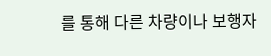를 통해 다른 차량이나 보행자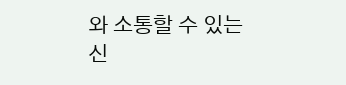와 소통할 수 있는 신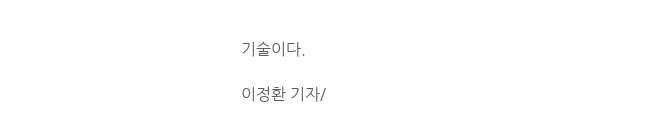기술이다.

이정환 기자/